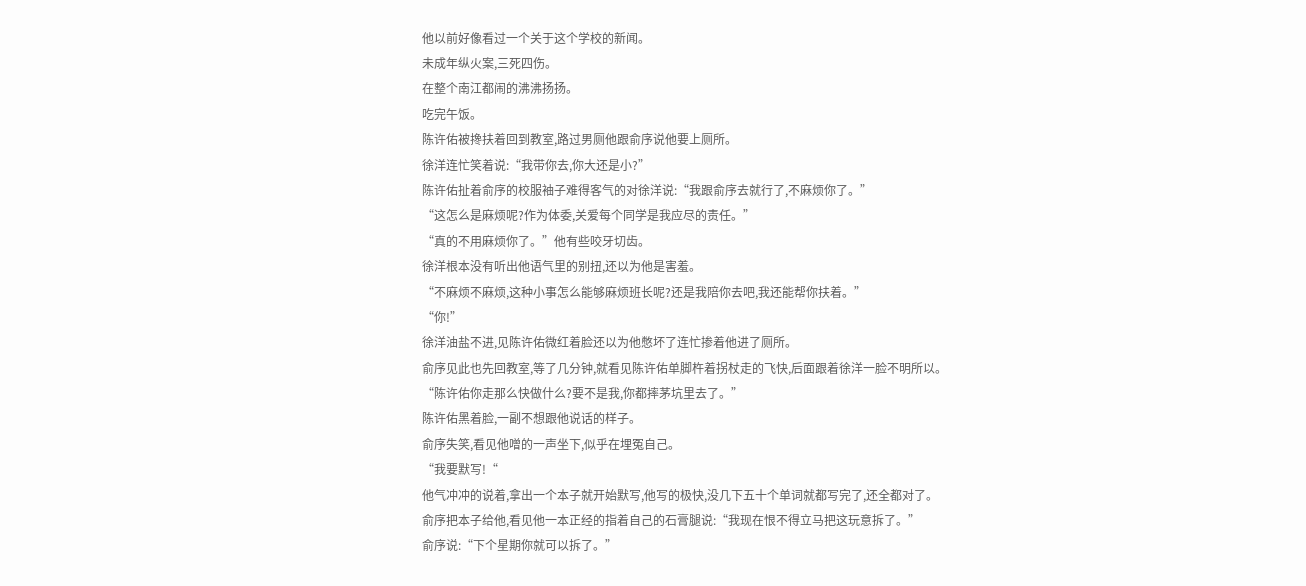他以前好像看过一个关于这个学校的新闻。
未成年纵火案,三死四伤。
在整个南江都闹的沸沸扬扬。
吃完午饭。
陈许佑被搀扶着回到教室,路过男厕他跟俞序说他要上厕所。
徐洋连忙笑着说:“我带你去,你大还是小?”
陈许佑扯着俞序的校服袖子难得客气的对徐洋说:“我跟俞序去就行了,不麻烦你了。”
“这怎么是麻烦呢?作为体委,关爱每个同学是我应尽的责任。”
“真的不用麻烦你了。”他有些咬牙切齿。
徐洋根本没有听出他语气里的别扭,还以为他是害羞。
“不麻烦不麻烦,这种小事怎么能够麻烦班长呢?还是我陪你去吧,我还能帮你扶着。”
“你!”
徐洋油盐不进,见陈许佑微红着脸还以为他憋坏了连忙掺着他进了厕所。
俞序见此也先回教室,等了几分钟,就看见陈许佑单脚杵着拐杖走的飞快,后面跟着徐洋一脸不明所以。
“陈许佑你走那么快做什么?要不是我,你都摔茅坑里去了。”
陈许佑黑着脸,一副不想跟他说话的样子。
俞序失笑,看见他噌的一声坐下,似乎在埋冤自己。
“我要默写!“
他气冲冲的说着,拿出一个本子就开始默写,他写的极快,没几下五十个单词就都写完了,还全都对了。
俞序把本子给他,看见他一本正经的指着自己的石膏腿说:“我现在恨不得立马把这玩意拆了。”
俞序说:“下个星期你就可以拆了。”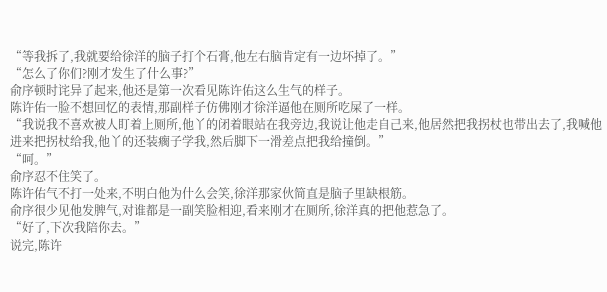“等我拆了,我就要给徐洋的脑子打个石膏,他左右脑肯定有一边坏掉了。”
“怎么了你们?刚才发生了什么事?”
俞序顿时诧异了起来,他还是第一次看见陈许佑这么生气的样子。
陈许佑一脸不想回忆的表情,那副样子仿佛刚才徐洋逼他在厕所吃屎了一样。
“我说我不喜欢被人盯着上厕所,他丫的闭着眼站在我旁边,我说让他走自己来,他居然把我拐杖也带出去了,我喊他进来把拐杖给我,他丫的还装瘸子学我,然后脚下一滑差点把我给撞倒。”
“呵。”
俞序忍不住笑了。
陈许佑气不打一处来,不明白他为什么会笑,徐洋那家伙简直是脑子里缺根筋。
俞序很少见他发脾气,对谁都是一副笑脸相迎,看来刚才在厕所,徐洋真的把他惹急了。
“好了,下次我陪你去。”
说完,陈许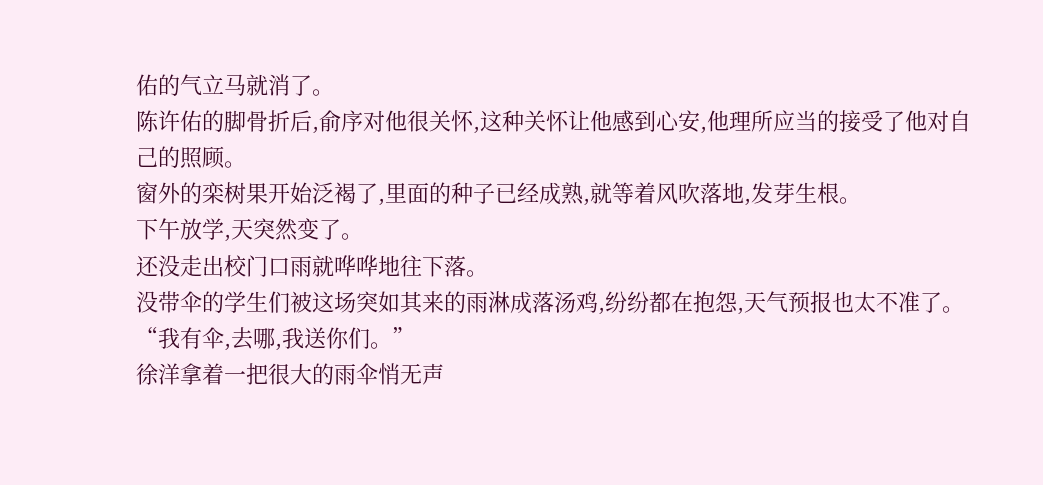佑的气立马就消了。
陈许佑的脚骨折后,俞序对他很关怀,这种关怀让他感到心安,他理所应当的接受了他对自己的照顾。
窗外的栾树果开始泛褐了,里面的种子已经成熟,就等着风吹落地,发芽生根。
下午放学,天突然变了。
还没走出校门口雨就哗哗地往下落。
没带伞的学生们被这场突如其来的雨淋成落汤鸡,纷纷都在抱怨,天气预报也太不准了。
“我有伞,去哪,我送你们。”
徐洋拿着一把很大的雨伞悄无声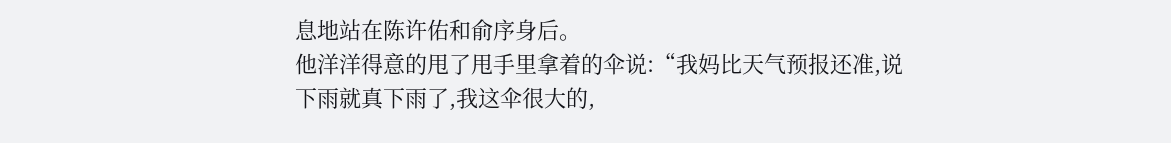息地站在陈许佑和俞序身后。
他洋洋得意的甩了甩手里拿着的伞说:“我妈比天气预报还准,说下雨就真下雨了,我这伞很大的,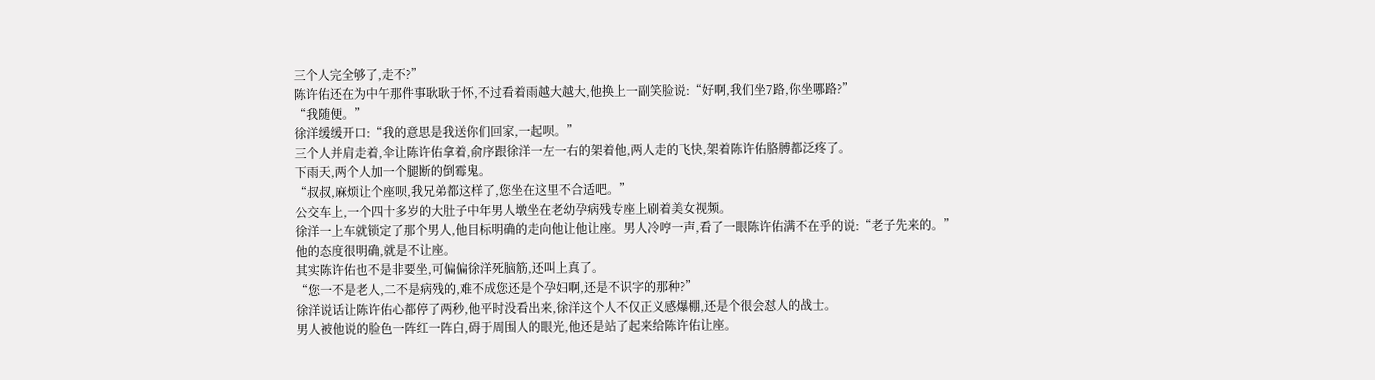三个人完全够了,走不?”
陈许佑还在为中午那件事耿耿于怀,不过看着雨越大越大,他换上一副笑脸说:“好啊,我们坐7路,你坐哪路?”
“我随便。”
徐洋缓缓开口:“我的意思是我送你们回家,一起呗。”
三个人并肩走着,伞让陈许佑拿着,俞序跟徐洋一左一右的架着他,两人走的飞快,架着陈许佑胳膊都泛疼了。
下雨天,两个人加一个腿断的倒霉鬼。
“叔叔,麻烦让个座呗,我兄弟都这样了,您坐在这里不合适吧。”
公交车上,一个四十多岁的大肚子中年男人墩坐在老幼孕病残专座上刷着美女视频。
徐洋一上车就锁定了那个男人,他目标明确的走向他让他让座。男人冷哼一声,看了一眼陈许佑满不在乎的说:“老子先来的。”
他的态度很明确,就是不让座。
其实陈许佑也不是非要坐,可偏偏徐洋死脑筋,还叫上真了。
“您一不是老人,二不是病残的,难不成您还是个孕妇啊,还是不识字的那种?”
徐洋说话让陈许佑心都停了两秒,他平时没看出来,徐洋这个人不仅正义感爆棚,还是个很会怼人的战士。
男人被他说的脸色一阵红一阵白,碍于周围人的眼光,他还是站了起来给陈许佑让座。